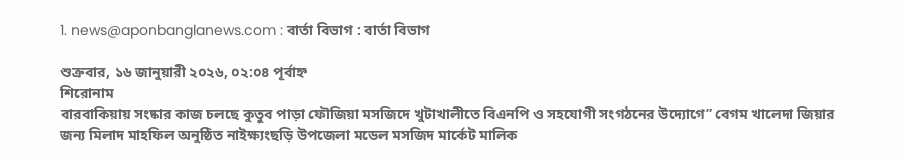1. news@aponbanglanews.com : বার্তা বিভাগ : বার্তা বিভাগ

শুক্রবার, ১৬ জানুয়ারী ২০২৬, ০২:০৪ পূর্বাহ্ন
শিরোনাম
বারবাকিয়ায় সংষ্কার কাজ চলছে কুতুব পাড়া ফৌজিয়া মসজিদে খুটাখালীতে বিএনপি ও সহযোগী সংগঠনের উদ্যোগে” বেগম খালেদা জিয়ার জন্য মিলাদ মাহফিল অনুষ্ঠিত নাইক্ষ্যংছড়ি উপজেলা মডেল মসজিদ মার্কেট মালিক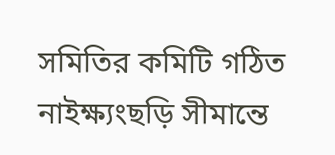সমিতির কমিটি গঠিত নাইক্ষ্যংছড়ি সীমান্তে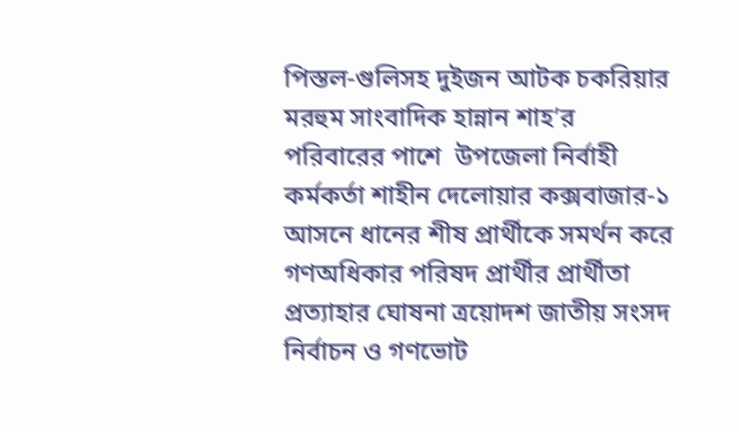পিস্তল-গুলিসহ দুইজন আটক চকরিয়ার মরহুম সাংবাদিক হান্নান শাহ’র পরিবারের পাশে  উপজেলা নির্বাহী কর্মকর্তা শাহীন দেলোয়ার কক্সবাজার-১ আসনে ধানের শীষ প্রার্থীকে সমর্থন করে গণঅধিকার পরিষদ প্রার্থীর প্রার্থীতা প্রত্যাহার ঘোষনা ত্রয়োদশ জাতীয় সংসদ নির্বাচন ও গণভোট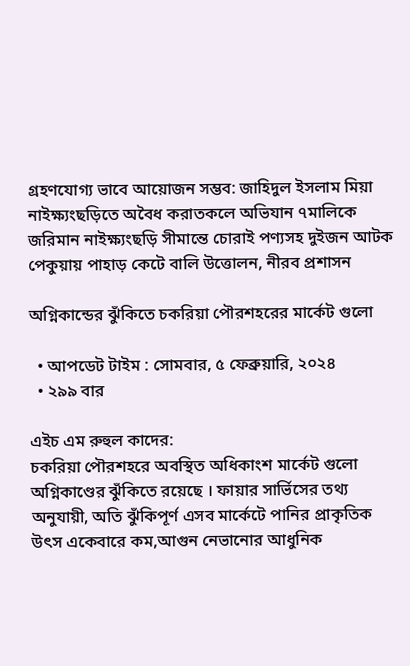গ্রহণযোগ্য ভাবে আয়োজন সম্ভব: জাহিদুল ইসলাম মিয়া নাইক্ষ্যংছড়িতে অবৈধ করাতকলে অভিযান ৭মালিকে জরিমান নাইক্ষ্যংছড়ি সীমান্তে চোরাই পণ্যসহ দুইজন আটক পেকুয়ায় পাহাড় কেটে বালি উত্তোলন, নীরব প্রশাসন

অগ্নিকান্ডের ঝুঁকিতে চকরিয়া পৌরশহরের মার্কেট গুলো

  • আপডেট টাইম : সোমবার, ৫ ফেব্রুয়ারি, ২০২৪
  • ২৯৯ বার

এইচ এম রুহুল কাদের:
চকরিয়া পৌরশহরে অবস্থিত অধিকাংশ মার্কেট গুলো অগ্নিকাণ্ডের ঝুঁকিতে রয়েছে । ফায়ার সার্ভিসের তথ্য অনুযায়ী, অতি ঝুঁকিপূর্ণ এসব মার্কেটে পানির প্রাকৃতিক উৎস একেবারে কম,আগুন নেভানোর আধুনিক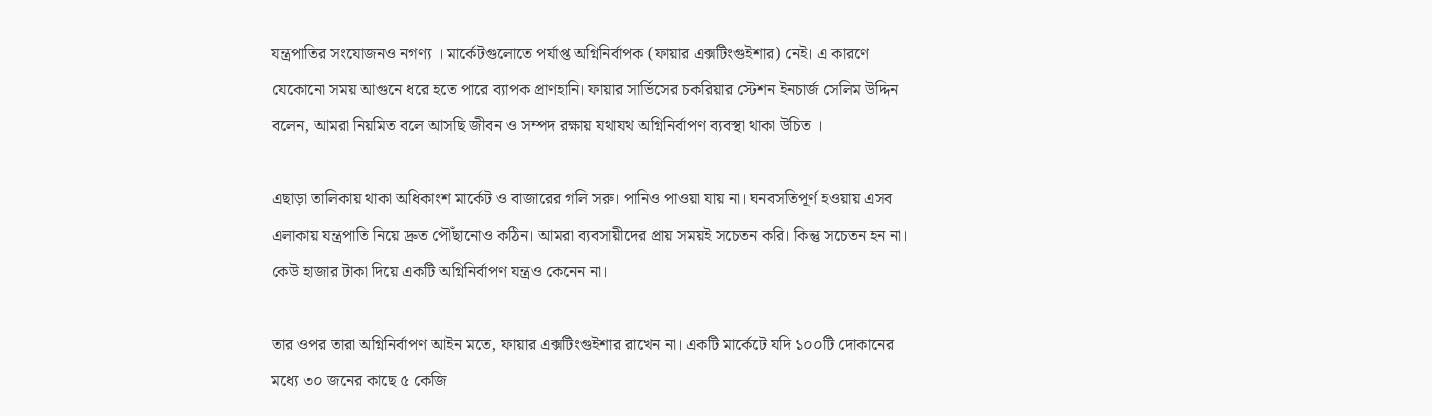যন্ত্রপাতির সংযোজনও নগণ্য । মার্কেটগুলোতে পর্যাপ্ত অগ্নিনির্বাপক (ফায়ার এক্সটিংগুইশার) নেই। এ কারণে যেকোনো সময় আগুনে ধরে হতে পারে ব্যাপক প্রাণহানি। ফায়ার সার্ভিসের চকরিয়ার স্টেশন ইনচার্জ সেলিম উদ্দিন বলেন, আমরা নিয়মিত বলে আসছি জীবন ও সম্পদ রক্ষায় যথাযথ অগ্নিনির্বাপণ ব্যবস্থা থাকা উচিত ।

এছাড়া তালিকায় থাকা অধিকাংশ মার্কেট ও বাজারের গলি সরু। পানিও পাওয়া যায় না। ঘনবসতিপূর্ণ হওয়ায় এসব এলাকায় যন্ত্রপাতি নিয়ে দ্রুত পৌঁছানোও কঠিন। আমরা ব্যবসায়ীদের প্রায় সময়ই সচেতন করি। কিন্তু সচেতন হন না। কেউ হাজার টাকা দিয়ে একটি অগ্নিনির্বাপণ যন্ত্রও কেনেন না।

তার ওপর তারা অগ্নিনির্বাপণ আইন মতে, ফায়ার এক্সটিংগুইশার রাখেন না। একটি মার্কেটে যদি ১০০টি দোকানের মধ্যে ৩০ জনের কাছে ৫ কেজি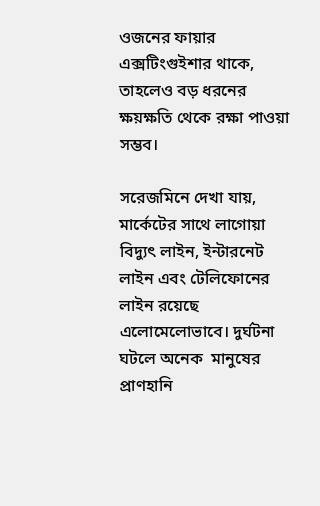ওজনের ফায়ার এক্সটিংগুইশার থাকে, তাহলেও বড় ধরনের ক্ষয়ক্ষতি থেকে রক্ষা পাওয়া সম্ভব।

সরেজমিনে দেখা যায়, মার্কেটের সাথে লাগোয়া বিদ্যুৎ লাইন, ইন্টারনেট লাইন এবং টেলিফোনের লাইন রয়েছে এলোমেলোভাবে। দুর্ঘটনা ঘটলে অনেক  মানুষের প্রাণহানি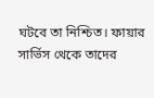ঘটবে তা নিশ্চিত। ফায়ার সার্ভিস থেকে তাদের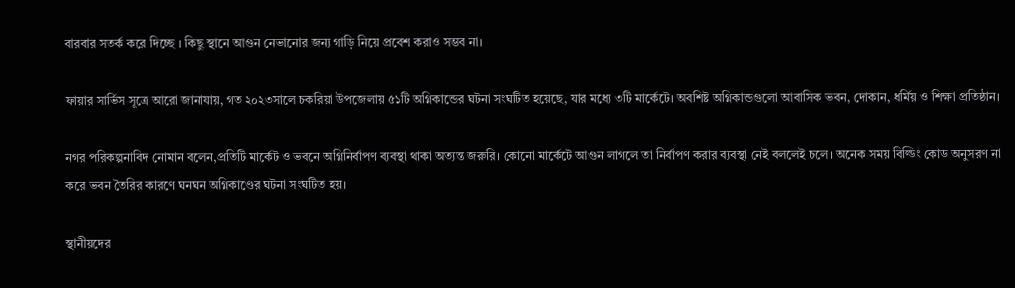বারবার সতর্ক করে দিচ্ছে । কিছু স্থানে আগুন নেভানোর জন্য গাড়ি নিয়ে প্রবেশ করাও সম্ভব না।

ফায়ার সার্ভিস সূত্রে আরো জানাযায়, গত ২০২৩সালে চকরিয়া উপজেলায় ৫১টি অগ্নিকান্ডের ঘটনা সংঘটিত হয়েছে, যার মধ্যে ৩টি মার্কেটে। অবশিষ্ট অগ্নিকান্ডগুলো আবাসিক ভবন, দোকান, ধর্মিয় ও শিক্ষা প্রতিষ্ঠান।

নগর পরিকল্পনাবিদ নোমান বলেন,প্রতিটি মার্কেট ও ভবনে অগ্নিনির্বাপণ ব্যবস্থা থাকা অত্যন্ত জরুরি। কোনো মার্কেটে আগুন লাগলে তা নির্বাপণ করার ব্যবস্থা নেই বললেই চলে। অনেক সময় বিল্ডিং কোড অনুসরণ না করে ভবন তৈরির কারণে ঘনঘন অগ্নিকাণ্ডের ঘটনা সংঘটিত হয়।

স্থানীয়দের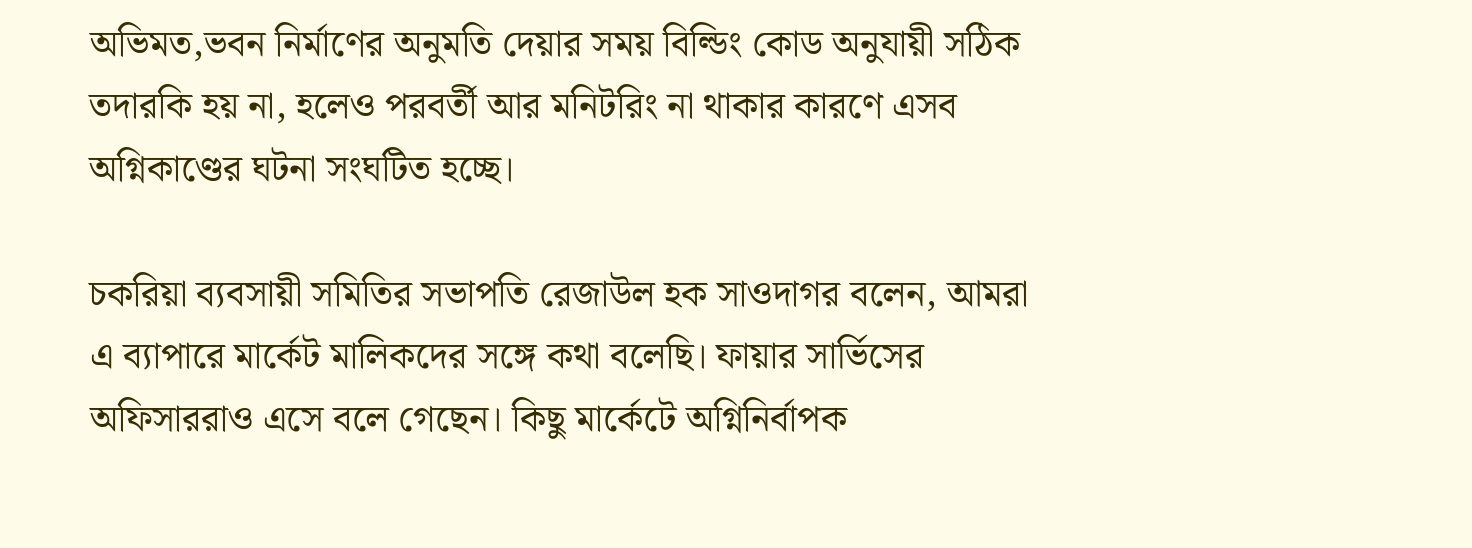অভিমত,ভবন নির্মাণের অনুমতি দেয়ার সময় বিল্ডিং কোড অনুযায়ী সঠিক তদারকি হয় না, হলেও পরবর্তী আর মনিটরিং না থাকার কারণে এসব অগ্নিকাণ্ডের ঘটনা সংঘটিত হচ্ছে।

চকরিয়া ব্যবসায়ী সমিতির সভাপতি রেজাউল হক সাওদাগর বলেন, আমরা এ ব্যাপারে মার্কেট মালিকদের সঙ্গে কথা বলেছি। ফায়ার সার্ভিসের অফিসাররাও এসে বলে গেছেন। কিছু মার্কেটে অগ্নিনির্বাপক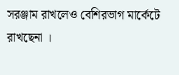সরঞ্জাম রাখলেও বেশিরভাগ মার্কেটে রাখছেনা ।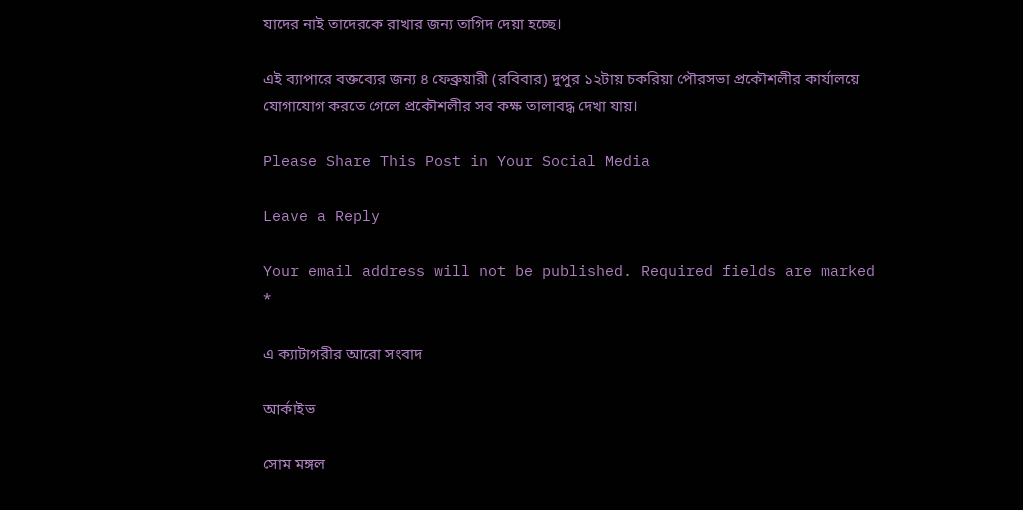যাদের নাই তাদেরকে রাখার জন্য তাগিদ দেয়া হচ্ছে।

এই ব্যাপারে বক্তব্যের জন্য ৪ ফেব্রুয়ারী (রবিবার) দুপুর ১২টায় চকরিয়া পৌরসভা প্রকৌশলীর কার্যালয়ে যোগাযোগ করতে গেলে প্রকৌশলীর সব কক্ষ তালাবদ্ধ দেখা যায়।

Please Share This Post in Your Social Media

Leave a Reply

Your email address will not be published. Required fields are marked *

এ ক্যাটাগরীর আরো সংবাদ

আর্কাইভ

সোম মঙ্গল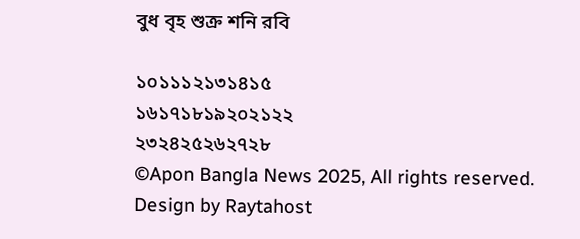বুধ বৃহ শুক্র শনি রবি

১০১১১২১৩১৪১৫
১৬১৭১৮১৯২০২১২২
২৩২৪২৫২৬২৭২৮
©Apon Bangla News 2025, All rights reserved.
Design by Raytahost